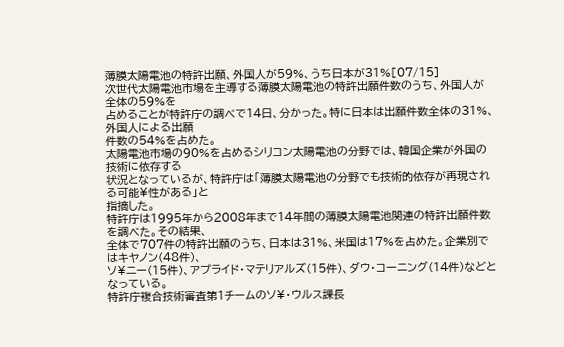薄膜太陽電池の特許出願、外国人が59%、うち日本が31%[07/15]
次世代太陽電池市場を主導する薄膜太陽電池の特許出願件数のうち、外国人が全体の59%を
占めることが特許庁の調べで14日、分かった。特に日本は出願件数全体の31%、外国人による出願
件数の54%を占めた。
太陽電池市場の90%を占めるシリコン太陽電池の分野では、韓国企業が外国の技術に依存する
状況となっているが、特許庁は「薄膜太陽電池の分野でも技術的依存が再現される可能¥性がある」と
指摘した。
特許庁は1995年から2008年まで14年間の薄膜太陽電池関連の特許出願件数を調べた。その結果、
全体で707件の特許出願のうち、日本は31%、米国は17%を占めた。企業別ではキヤノン(48件)、
ソ¥ニー(15件)、アプライド・マテリアルズ(15件)、ダウ・コーニング(14件)などとなっている。
特許庁複合技術審査第1チームのソ¥・ウルス課長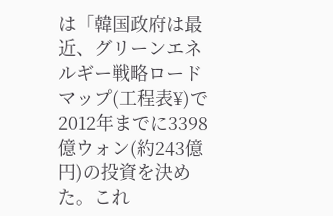は「韓国政府は最近、グリーンエネルギー戦略ロード
マップ(工程表¥)で2012年までに3398億ウォン(約243億円)の投資を決めた。これ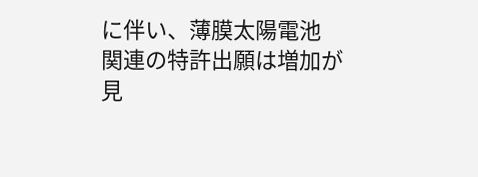に伴い、薄膜太陽電池
関連の特許出願は増加が見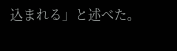込まれる」と述べた。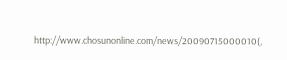http://www.chosunonline.com/news/20090715000010(,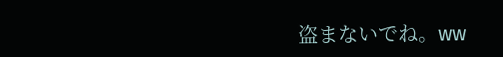盗まないでね。ww